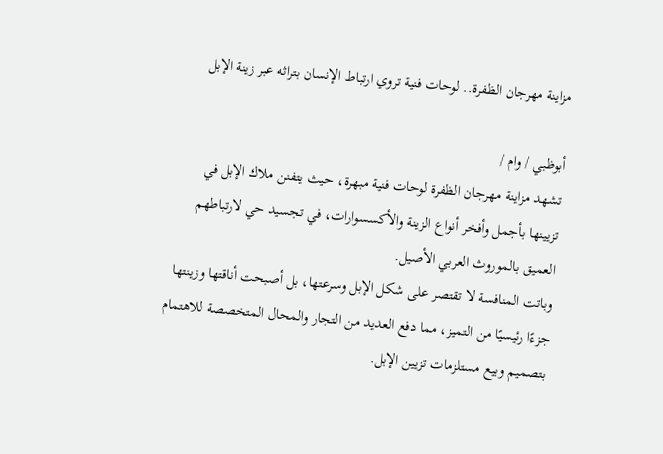مزاينة مهرجان الظفرة.. لوحات فنية تروي ارتباط الإنسان بتراثه عبر زينة الإبل

أبوظبي / وام /
تشهد مزاينة مهرجان الظفرة لوحات فنية مبهرة، حيث يتفنن ملاك الإبل في تزيينها بأجمل وأفخر أنواع الزينة والأكسسوارات، في تجسيد حي لارتباطهم العميق بالموروث العربي الأصيل.
وباتت المنافسة لا تقتصر على شكل الإبل وسرعتها، بل أصبحت أناقتها وزينتها جزءًا رئيسيًا من التميز، مما دفع العديد من التجار والمحال المتخصصة للاهتمام بتصميم وبيع مستلزمات تزيين الإبل.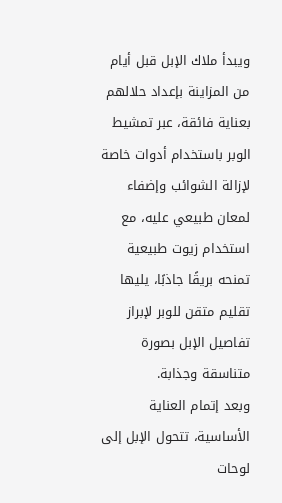ويبدأ ملاك الإبل قبل أيام من المزاينة بإعداد حلالهم بعناية فائقة، عبر تمشيط الوبر باستخدام أدوات خاصة لإزالة الشوائب وإضفاء لمعان طبيعي عليه، مع استخدام زيوت طبيعية تمنحه بريقًا جاذبًا، يليها تقليم متقن للوبر لإبراز تفاصيل الإبل بصورة متناسقة وجذابة.
وبعد إتمام العناية الأساسية، تتحول الإبل إلى لوحات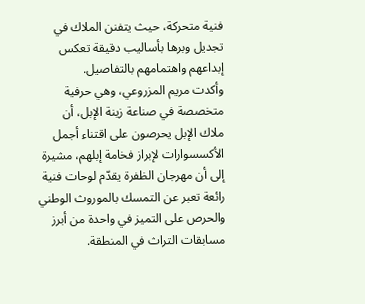فنية متحركة، حيث يتفنن الملاك في تجديل وبرها بأساليب دقيقة تعكس إبداعهم واهتمامهم بالتفاصيل.
وأكدت مريم المزروعي، وهي حرفية متخصصة في صناعة زينة الإبل، أن ملاك الإبل يحرصون على اقتناء أجمل الأكسسوارات لإبراز فخامة إبلهم، مشيرة إلى أن مهرجان الظفرة يقدّم لوحات فنية رائعة تعبر عن التمسك بالموروث الوطني والحرص على التميز في واحدة من أبرز مسابقات التراث في المنطقة.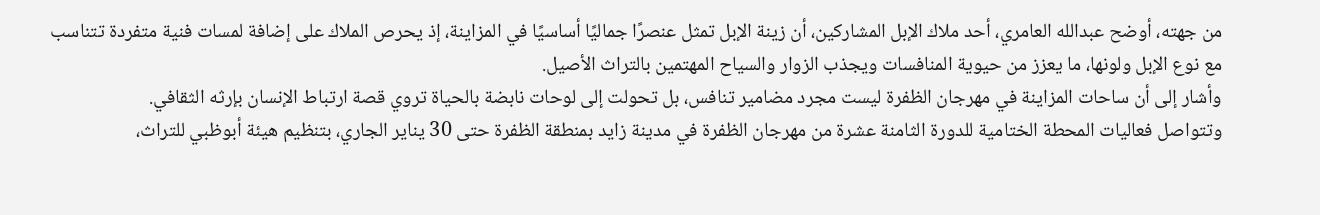من جهته، أوضح عبدالله العامري، أحد ملاك الإبل المشاركين، أن زينة الإبل تمثل عنصرًا جماليًا أساسيًا في المزاينة، إذ يحرص الملاك على إضافة لمسات فنية متفردة تتناسب مع نوع الإبل ولونها، ما يعزز من حيوية المنافسات ويجذب الزوار والسياح المهتمين بالتراث الأصيل.
وأشار إلى أن ساحات المزاينة في مهرجان الظفرة ليست مجرد مضامير تنافس، بل تحولت إلى لوحات نابضة بالحياة تروي قصة ارتباط الإنسان بإرثه الثقافي.
وتتواصل فعاليات المحطة الختامية للدورة الثامنة عشرة من مهرجان الظفرة في مدينة زايد بمنطقة الظفرة حتى 30 يناير الجاري، بتنظيم هيئة أبوظبي للتراث،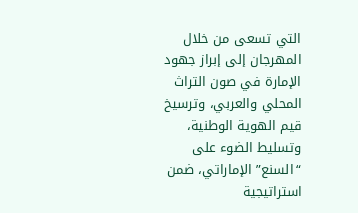التي تسعى من خلال المهرجان إلى إبراز جهود الإمارة في صون التراث المحلي والعربي، وترسيخ قيم الهوية الوطنية، وتسليط الضوء على “السنع” الإماراتي، ضمن استراتيجية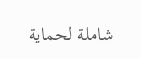شاملة لحماية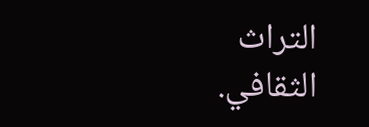التراث الثقافي.